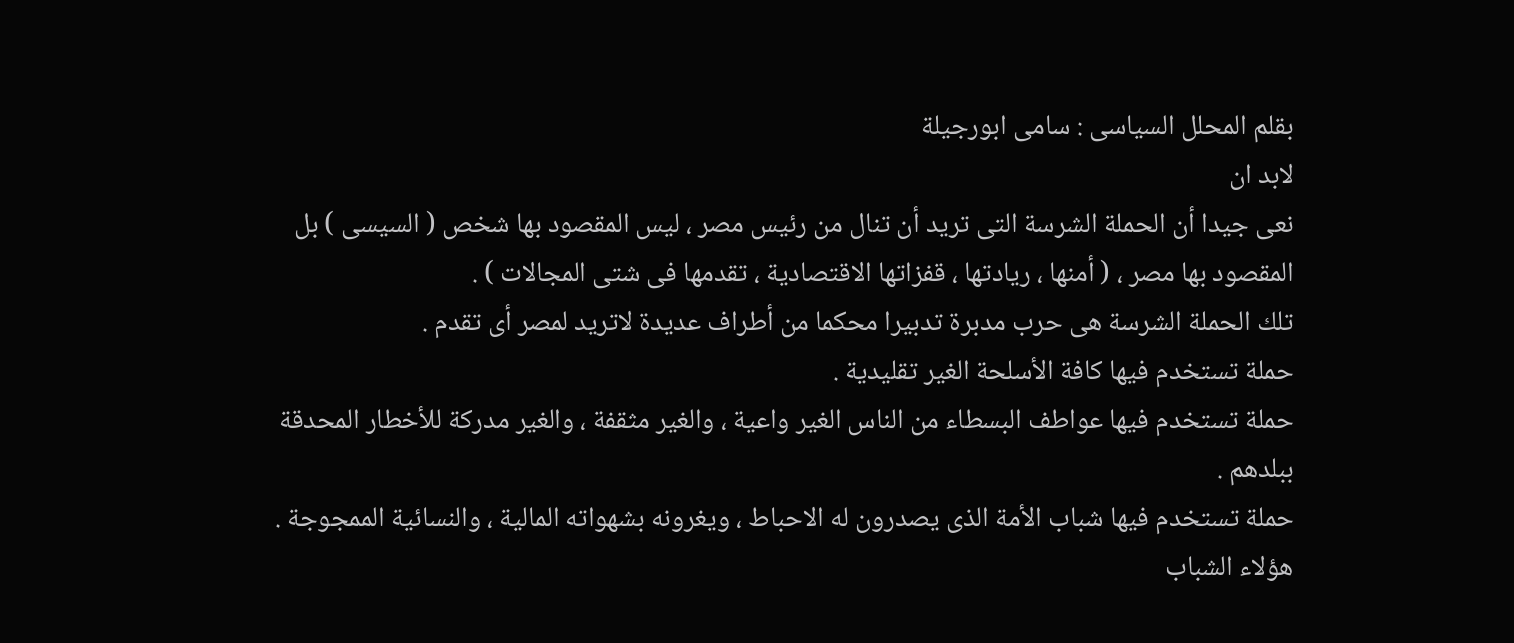بقلم المحلل السياسى : سامى ابورجيلة
لابد ان
نعى جيدا أن الحملة الشرسة التى تريد أن تنال من رئيس مصر ، ليس المقصود بها شخص ( السيسى ) بل المقصود بها مصر ، ( أمنها ، ريادتها ، قفزاتها الاقتصادية ، تقدمها فى شتى المجالات ) .
تلك الحملة الشرسة هى حرب مدبرة تدبيرا محكما من أطراف عديدة لاتريد لمصر أى تقدم .
حملة تستخدم فيها كافة الأسلحة الغير تقليدية .
حملة تستخدم فيها عواطف البسطاء من الناس الغير واعية ، والغير مثقفة ، والغير مدركة للأخطار المحدقة ببلدهم .
حملة تستخدم فيها شباب الأمة الذى يصدرون له الاحباط ، ويغرونه بشهواته المالية ، والنسائية الممجوجة .
هؤلاء الشباب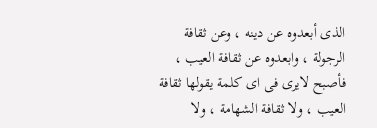الذى أبعدوه عن دينه ، وعن ثقافة الرجولة ، وابعدوه عن ثقافة العيب ، فأصبح لايرى فى اى كلمة يقولها ثقافة العيب ، ولا ثقافة الشهامة ، ولا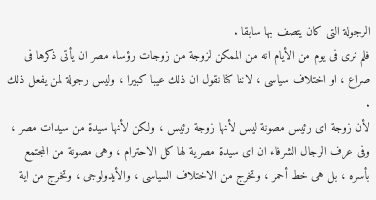الرجولة التى كان يتصف بها سابقا .
فلم نرى فى يوم من الأيام انه من الممكن لزوجة من زوجات رؤساء مصر ان يأتى ذكرها فى صراع ، او اختلاف سياسى ، لاننا كنا نقول ان ذلك عيبا كبيرا ، وليس رجولة لمن يفعل ذلك .
لأن زوجة اى رئيس مصونة ليس لأنها زوجة رئيس ، ولكن لأنها سيدة من سيدات مصر ، وفى عرف الرجال الشرفاء ان اى سيدة مصرية لها كل الاحترام ، وهى مصونة من المجتمع بأسره ، بل هى خط أحمر ، وتخرج من الاختلاف السياسى ، والأيدولوجى ، وتخرج من اية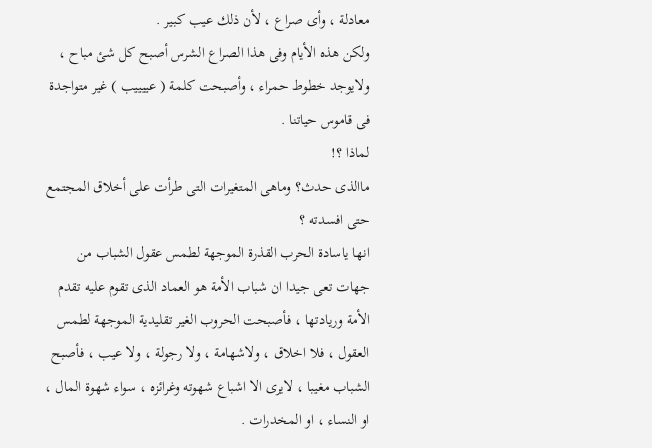معادلة ، وأى صراع ، لأن ذلك عيب كبير .
ولكن هذه الأيام وفى هذا الصراع الشرس أصبح كل شئ مباح ، ولايوجد خطوط حمراء ، وأصبحت كلمة ( عييييب ) غير متواجدة فى قاموس حياتنا .
لماذا ؟!
ماالذى حدث؟ وماهى المتغيرات التى طرأت على أخلاق المجتمع حتى افسدته ؟
انها ياسادة الحرب القذرة الموجهة لطمس عقول الشباب من جهات تعى جيدا ان شباب الأمة هو العماد الذى تقوم عليه تقدم الأمة وريادتها ، فأصبحت الحروب الغير تقليدية الموجهة لطمس العقول ، فلا اخلاق ، ولاشهامة ، ولا رجولة ، ولا عيب ، فأصبح الشباب مغيبا ، لايرى الا اشباع شهوته وغرائزه ، سواء شهوة المال ، او النساء ، او المخدرات .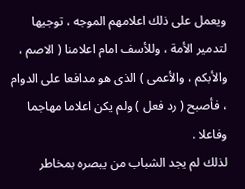ويعمل على ذلك اعلامهم الموجه ، توجيها لتدمير الأمة ، وللأسف امام اعلامنا ( الاصم ، والأبكم ، والأعمى ) الذى هو مدافعا على الدوام ، فأصبح ( رد فعل ) ولم يكن اعلاما مهاجما وفاعلا .
لذلك لم يجد الشباب من يبصره بمخاطر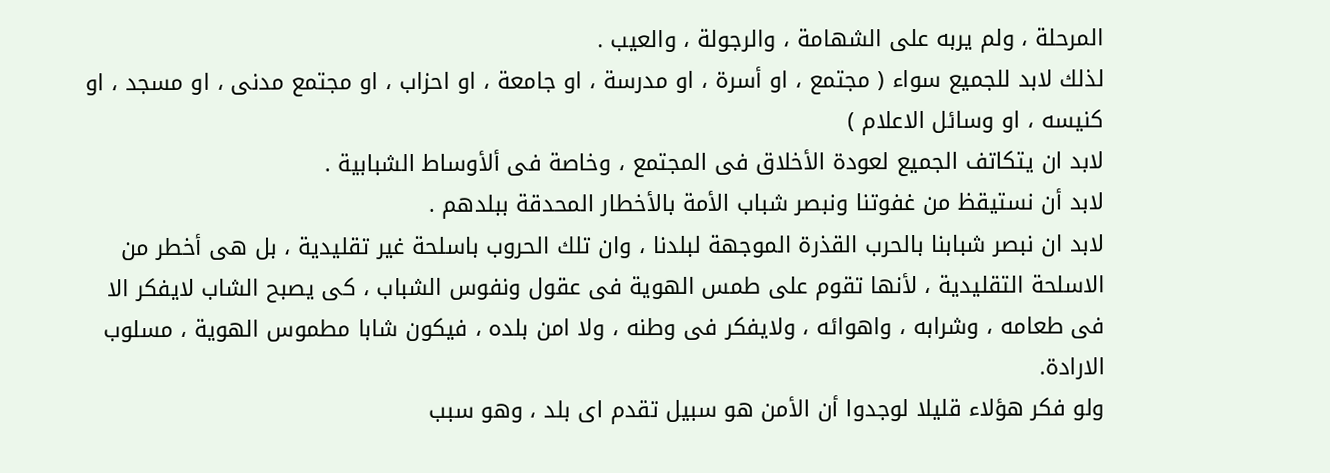المرحلة ، ولم يربه على الشهامة ، والرجولة ، والعيب .
لذلك لابد للجميع سواء ( مجتمع ، او أسرة ، او مدرسة ، او جامعة ، او احزاب ، او مجتمع مدنى ، او مسجد ، او كنيسه ، او وسائل الاعلام )
لابد ان يتكاتف الجميع لعودة الأخلاق فى المجتمع ، وخاصة فى ألأوساط الشبابية .
لابد أن نستيقظ من غفوتنا ونبصر شباب الأمة بالأخطار المحدقة ببلدهم .
لابد ان نبصر شبابنا بالحرب القذرة الموجهة لبلدنا ، وان تلك الحروب باسلحة غير تقليدية ، بل هى أخطر من الاسلحة التقليدية ، لأنها تقوم على طمس الهوية فى عقول ونفوس الشباب ، كى يصبح الشاب لايفكر الا فى طعامه ، وشرابه ، واهوائه ، ولايفكر فى وطنه ، ولا امن بلده ، فيكون شابا مطموس الهوية ، مسلوب الارادة.
ولو فكر هؤلاء قليلا لوجدوا أن الأمن هو سبيل تقدم اى بلد ، وهو سبب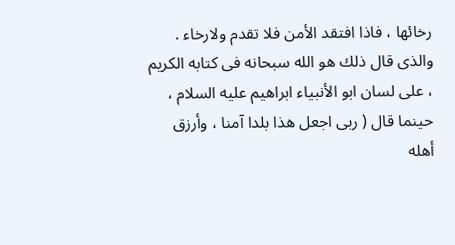رخائها ، فاذا افتقد الأمن فلا تقدم ولارخاء .
والذى قال ذلك هو الله سبحانه فى كتابه الكريم ، على لسان ابو الأنبياء ابراهيم عليه السلام ، حينما قال ( ربى اجعل هذا بلدا آمنا ، وأرزق أهله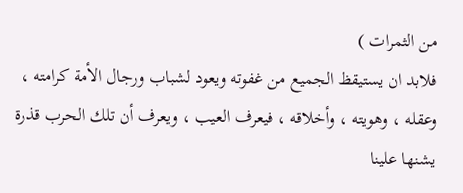من الثمرات )
فلابد ان يستيقظ الجميع من غفوته ويعود لشباب ورجال الأمة كرامته ، وعقله ، وهويته ، وأخلاقه ، فيعرف العيب ، ويعرف أن تلك الحرب قذرة يشنها علينا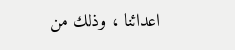اعدائنا ، وذلك من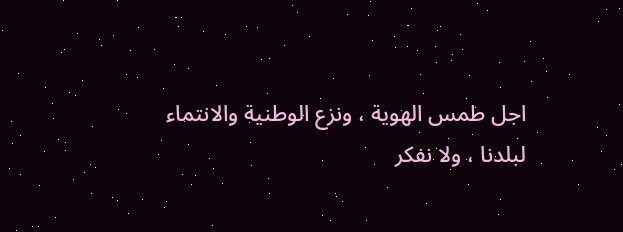اجل طمس الهوية ، ونزع الوطنية والانتماء لبلدنا ، ولا نفكر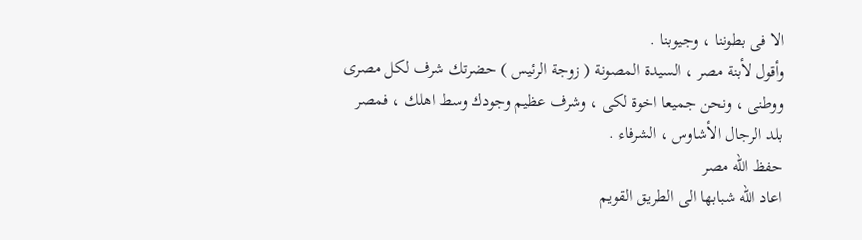الا فى بطوننا ، وجيوبنا .
وأقول لأبنة مصر ، السيدة المصونة ( زوجة الرئيس ) حضرتك شرف لكل مصرى ووطنى ، ونحن جميعا اخوة لكى ، وشرف عظيم وجودك وسط اهلك ، فمصر بلد الرجال الأشاوس ، الشرفاء .
حفظ الله مصر
اعاد الله شبابها الى الطريق القويم